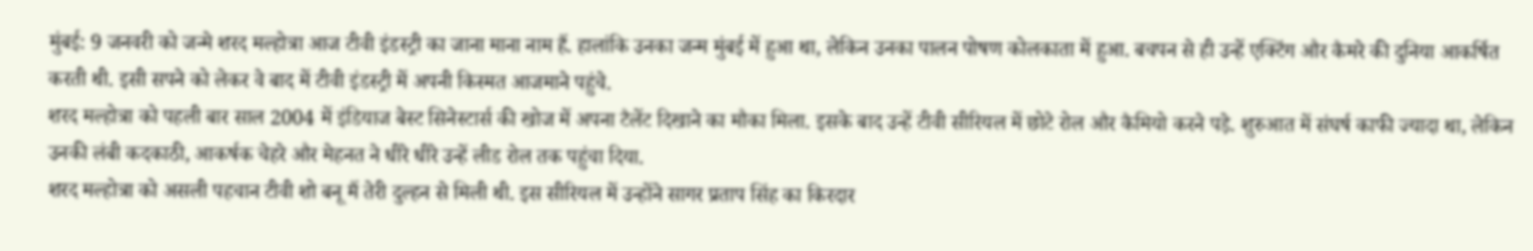मुंबई: 9 जनवरी को जन्मे शरद मल्होत्रा आज टीवी इंडस्ट्री का जाना माना नाम हैं. हालांकि उनका जन्म मुंबई में हुआ था, लेकिन उनका पालन पोषण कोलकाता में हुआ. बचपन से ही उन्हें एक्टिंग और कैमरे की दुनिया आकर्षित करती थी. इसी सपने को लेकर वे बाद में टीवी इंडस्ट्री में अपनी किस्मत आजमाने पहुंचे.
शरद मल्होत्रा को पहली बार साल 2004 में इंडियाज बेस्ट सिनेस्टार्स की खोज में अपना टैलेंट दिखाने का मौका मिला. इसके बाद उन्हें टीवी सीरियल में छोटे रोल और कैमियो करने पड़े. शुरुआत में संघर्ष काफी ज्यादा था, लेकिन उनकी लंबी कदकाठी, आकर्षक चेहरे और मेहनत ने धीरे धीरे उन्हें लीड रोल तक पहुंचा दिया.
शरद मल्होत्रा को असली पहचान टीवी शो बनू मैं तेरी दुल्हन से मिली थी. इस सीरियल में उन्होंने सागर प्रताप सिंह का किरदार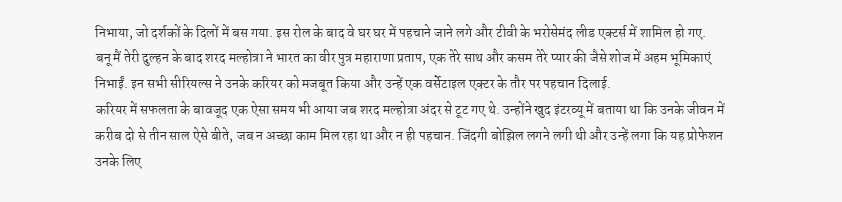निभाया, जो दर्शकों के दिलों में बस गया. इस रोल के बाद वे घर घर में पहचाने जाने लगे और टीवी के भरोसेमंद लीड एक्टर्स में शामिल हो गए.
बनू मैं तेरी दुल्हन के बाद शरद मल्होत्रा ने भारत का वीर पुत्र महाराणा प्रताप, एक तेरे साथ और कसम तेरे प्यार की जैसे शोज में अहम भूमिकाएं निभाईं. इन सभी सीरियल्स ने उनके करियर को मजबूत किया और उन्हें एक वर्सेटाइल एक्टर के तौर पर पहचान दिलाई.
करियर में सफलता के बावजूद एक ऐसा समय भी आया जब शरद मल्होत्रा अंदर से टूट गए थे. उन्होंने खुद इंटरव्यू में बताया था कि उनके जीवन में करीब दो से तीन साल ऐसे बीते, जब न अच्छा काम मिल रहा था और न ही पहचान. जिंदगी बोझिल लगने लगी थी और उन्हें लगा कि यह प्रोफेशन उनके लिए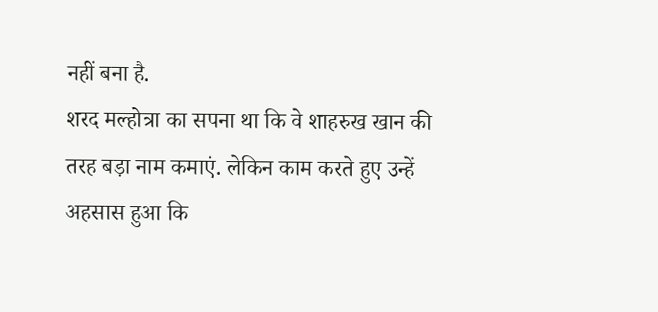नहीं बना है.
शरद मल्होत्रा का सपना था कि वे शाहरुख खान की तरह बड़ा नाम कमाएं. लेकिन काम करते हुए उन्हें अहसास हुआ कि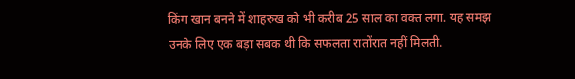किंग खान बनने में शाहरुख को भी करीब 25 साल का वक्त लगा. यह समझ उनके लिए एक बड़ा सबक थी कि सफलता रातोंरात नहीं मिलती.